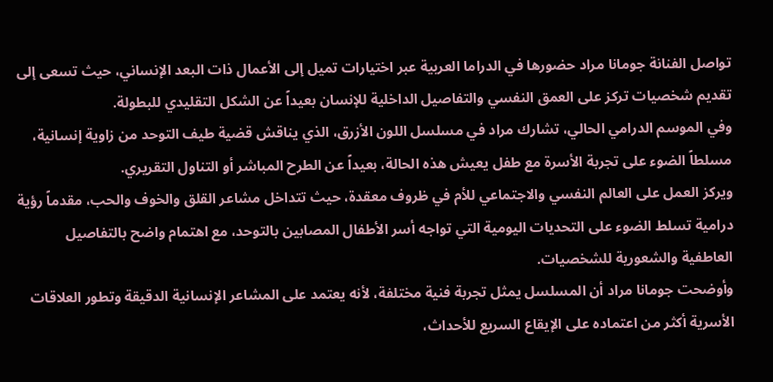تواصل الفنانة جومانا مراد حضورها في الدراما العربية عبر اختيارات تميل إلى الأعمال ذات البعد الإنساني، حيث تسعى إلى تقديم شخصيات تركز على العمق النفسي والتفاصيل الداخلية للإنسان بعيداً عن الشكل التقليدي للبطولة.
وفي الموسم الدرامي الحالي، تشارك مراد في مسلسل اللون الأزرق، الذي يناقش قضية طيف التوحد من زاوية إنسانية، مسلطاً الضوء على تجربة الأسرة مع طفل يعيش هذه الحالة، بعيداً عن الطرح المباشر أو التناول التقريري.
ويركز العمل على العالم النفسي والاجتماعي للأم في ظروف معقدة، حيث تتداخل مشاعر القلق والخوف والحب، مقدماً رؤية درامية تسلط الضوء على التحديات اليومية التي تواجه أسر الأطفال المصابين بالتوحد، مع اهتمام واضح بالتفاصيل العاطفية والشعورية للشخصيات.
وأوضحت جومانا مراد أن المسلسل يمثل تجربة فنية مختلفة، لأنه يعتمد على المشاعر الإنسانية الدقيقة وتطور العلاقات الأسرية أكثر من اعتماده على الإيقاع السريع للأحداث،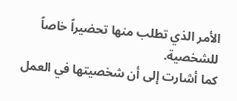الأمر الذي تطلب منها تحضيراً خاصاً للشخصية.
كما أشارت إلى أن شخصيتها في العمل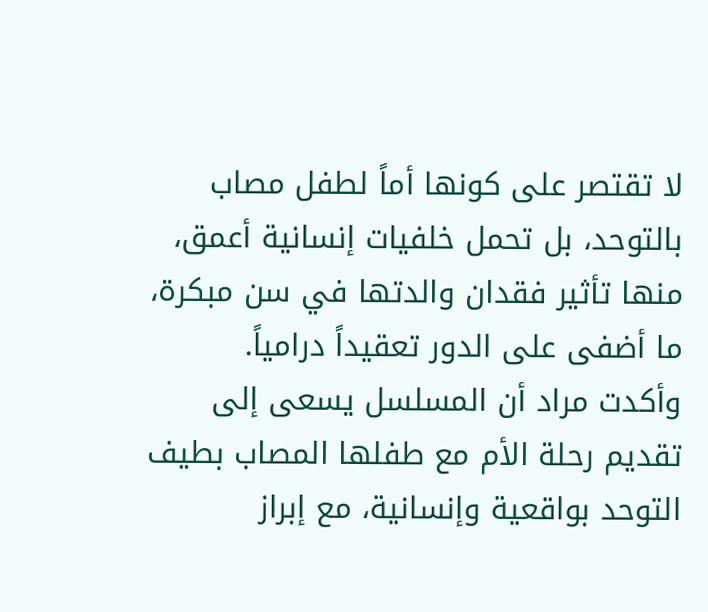لا تقتصر على كونها أماً لطفل مصاب بالتوحد، بل تحمل خلفيات إنسانية أعمق، منها تأثير فقدان والدتها في سن مبكرة، ما أضفى على الدور تعقيداً درامياً.
وأكدت مراد أن المسلسل يسعى إلى تقديم رحلة الأم مع طفلها المصاب بطيف التوحد بواقعية وإنسانية، مع إبراز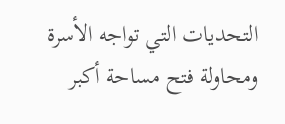التحديات التي تواجه الأسرة ومحاولة فتح مساحة أكبر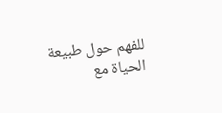للفهم حول طبيعة الحياة مع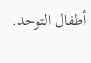أطفال التوحد.